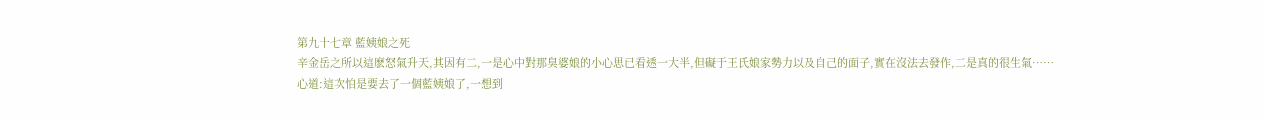第九十七章 藍姨娘之死
辛金岳之所以這麽怒氣升天,其因有二,一是心中對那臭婆娘的小心思已看透一大半,但礙于王氏娘家勢力以及自己的面子,實在沒法去發作,二是真的很生氣……
心道:這次怕是要去了一個藍姨娘了,一想到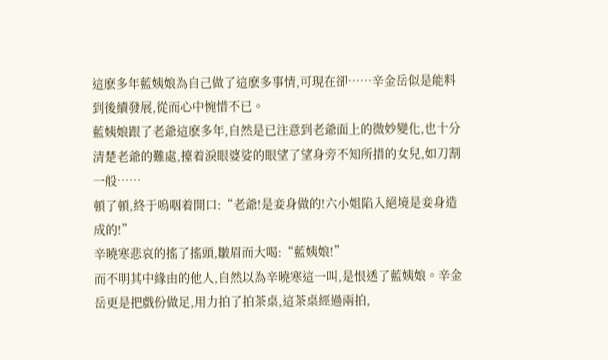這麽多年藍姨娘為自己做了這麽多事情,可現在卻……辛金岳似是能料到後續發展,從而心中惋惜不已。
藍姨娘跟了老爺這麽多年,自然是已注意到老爺面上的微妙變化,也十分清楚老爺的難處,擡着淚眼婆娑的眼望了望身旁不知所措的女兒,如刀割一般……
頓了頓,終于嗚咽着開口:“老爺!是妾身做的!六小姐陷入絕境是妾身造成的!”
辛曉寒悲哀的搖了搖頭,皺眉而大喝:“藍姨娘!”
而不明其中緣由的他人,自然以為辛曉寒這一叫,是恨透了藍姨娘。辛金岳更是把戲份做足,用力拍了拍茶桌,這茶桌經過兩拍,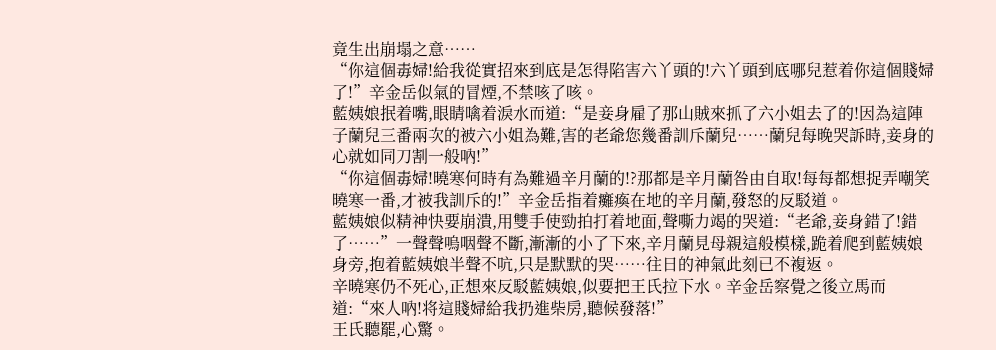竟生出崩塌之意……
“你這個毒婦!給我從實招來到底是怎得陷害六丫頭的!六丫頭到底哪兒惹着你這個賤婦了!”辛金岳似氣的冒煙,不禁咳了咳。
藍姨娘抿着嘴,眼睛噙着淚水而道:“是妾身雇了那山賊來抓了六小姐去了的!因為這陣子蘭兒三番兩次的被六小姐為難,害的老爺您幾番訓斥蘭兒……蘭兒每晚哭訴時,妾身的心就如同刀割一般吶!”
“你這個毒婦!曉寒何時有為難過辛月蘭的!?那都是辛月蘭咎由自取!每每都想捉弄嘲笑曉寒一番,才被我訓斥的!”辛金岳指着癱瘓在地的辛月蘭,發怒的反駁道。
藍姨娘似精神快要崩潰,用雙手使勁拍打着地面,聲嘶力竭的哭道:“老爺,妾身錯了!錯了……”一聲聲嗚咽聲不斷,漸漸的小了下來,辛月蘭見母親這般模樣,跪着爬到藍姨娘身旁,抱着藍姨娘半聲不吭,只是默默的哭……往日的神氣此刻已不複返。
辛曉寒仍不死心,正想來反駁藍姨娘,似要把王氏拉下水。辛金岳察覺之後立馬而道:“來人吶!将這賤婦給我扔進柴房,聽候發落!”
王氏聽罷,心驚。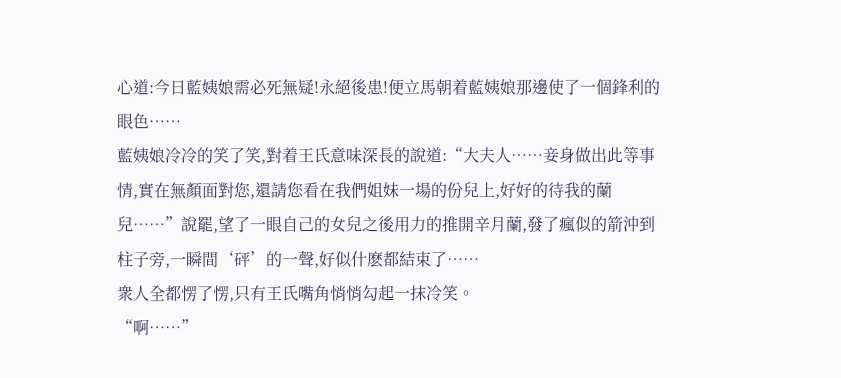心道:今日藍姨娘需必死無疑!永絕後患!便立馬朝着藍姨娘那邊使了一個鋒利的眼色……
藍姨娘冷冷的笑了笑,對着王氏意味深長的說道:“大夫人……妾身做出此等事情,實在無顏面對您,還請您看在我們姐妹一場的份兒上,好好的待我的蘭兒……”說罷,望了一眼自己的女兒之後用力的推開辛月蘭,發了瘋似的箭沖到柱子旁,一瞬間‘砰’的一聲,好似什麽都結束了……
衆人全都愣了愣,只有王氏嘴角悄悄勾起一抹冷笑。
“啊……”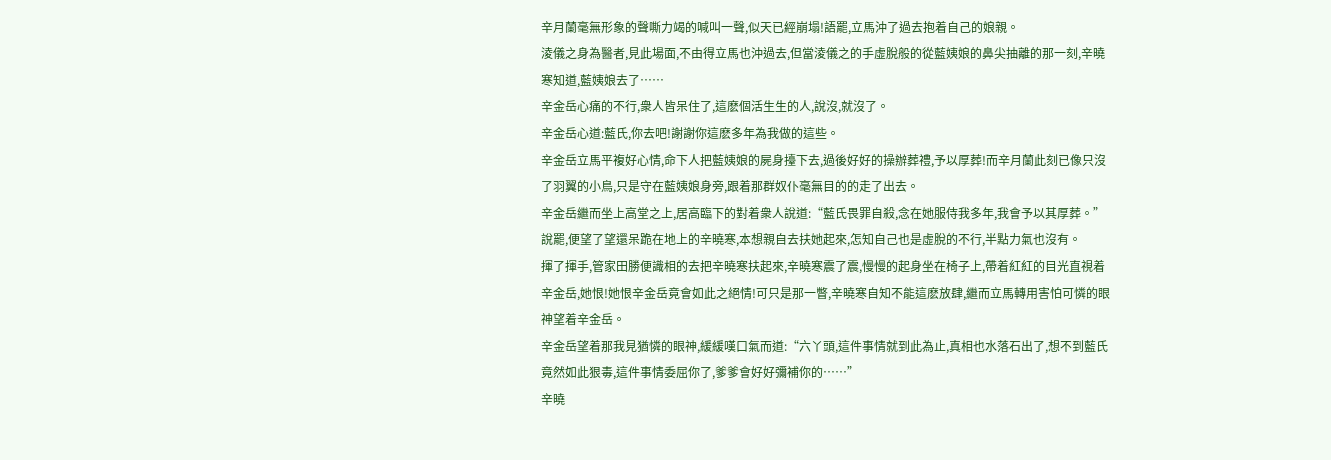辛月蘭毫無形象的聲嘶力竭的喊叫一聲,似天已經崩塌!語罷,立馬沖了過去抱着自己的娘親。
淩儀之身為醫者,見此場面,不由得立馬也沖過去,但當淩儀之的手虛脫般的從藍姨娘的鼻尖抽離的那一刻,辛曉寒知道,藍姨娘去了……
辛金岳心痛的不行,衆人皆呆住了,這麽個活生生的人,說沒,就沒了。
辛金岳心道:藍氏,你去吧!謝謝你這麽多年為我做的這些。
辛金岳立馬平複好心情,命下人把藍姨娘的屍身擡下去,過後好好的操辦葬禮,予以厚葬!而辛月蘭此刻已像只沒了羽翼的小鳥,只是守在藍姨娘身旁,跟着那群奴仆毫無目的的走了出去。
辛金岳繼而坐上高堂之上,居高臨下的對着衆人說道:“藍氏畏罪自殺,念在她服侍我多年,我會予以其厚葬。”說罷,便望了望還呆跪在地上的辛曉寒,本想親自去扶她起來,怎知自己也是虛脫的不行,半點力氣也沒有。
揮了揮手,管家田勝便識相的去把辛曉寒扶起來,辛曉寒震了震,慢慢的起身坐在椅子上,帶着紅紅的目光直視着辛金岳,她恨!她恨辛金岳竟會如此之絕情!可只是那一瞥,辛曉寒自知不能這麽放肆,繼而立馬轉用害怕可憐的眼神望着辛金岳。
辛金岳望着那我見猶憐的眼神,緩緩嘆口氣而道:“六丫頭,這件事情就到此為止,真相也水落石出了,想不到藍氏竟然如此狠毒,這件事情委屈你了,爹爹會好好彌補你的……”
辛曉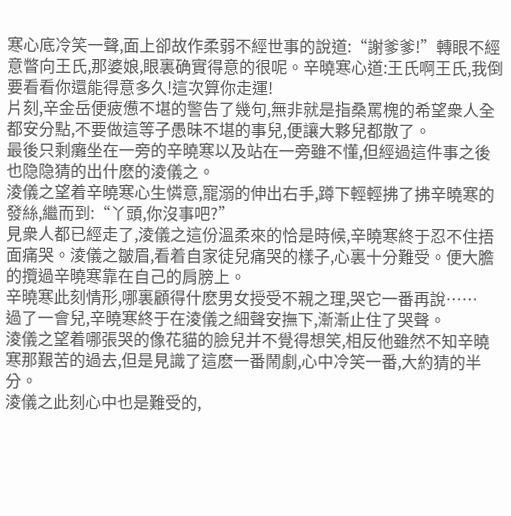寒心底冷笑一聲,面上卻故作柔弱不經世事的說道:“謝爹爹!”轉眼不經意瞥向王氏,那婆娘,眼裏确實得意的很呢。辛曉寒心道:王氏啊王氏,我倒要看看你還能得意多久!這次算你走運!
片刻,辛金岳便疲憊不堪的警告了幾句,無非就是指桑罵槐的希望衆人全都安分點,不要做這等子愚昧不堪的事兒,便讓大夥兒都散了。
最後只剩癱坐在一旁的辛曉寒以及站在一旁雖不懂,但經過這件事之後也隐隐猜的出什麽的淩儀之。
淩儀之望着辛曉寒心生憐意,寵溺的伸出右手,蹲下輕輕拂了拂辛曉寒的發絲,繼而到:“丫頭,你沒事吧?”
見衆人都已經走了,淩儀之這份溫柔來的恰是時候,辛曉寒終于忍不住捂面痛哭。淩儀之皺眉,看着自家徒兒痛哭的樣子,心裏十分難受。便大膽的攬過辛曉寒靠在自己的肩膀上。
辛曉寒此刻情形,哪裏顧得什麽男女授受不親之理,哭它一番再說……
過了一會兒,辛曉寒終于在淩儀之細聲安撫下,漸漸止住了哭聲。
淩儀之望着哪張哭的像花貓的臉兒并不覺得想笑,相反他雖然不知辛曉寒那艱苦的過去,但是見識了這麽一番鬧劇,心中冷笑一番,大約猜的半分。
淩儀之此刻心中也是難受的,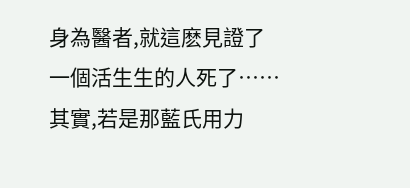身為醫者,就這麽見證了一個活生生的人死了……其實,若是那藍氏用力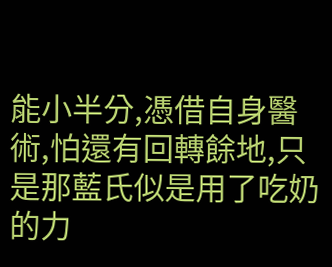能小半分,憑借自身醫術,怕還有回轉餘地,只是那藍氏似是用了吃奶的力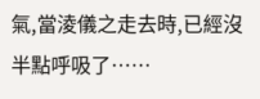氣,當淩儀之走去時,已經沒半點呼吸了……